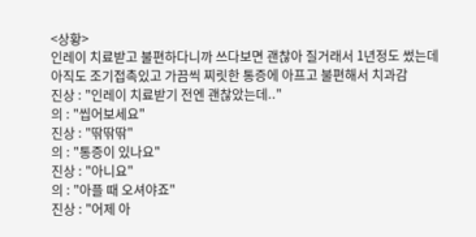<상황>
인레이 치료받고 불편하다니까 쓰다보면 괜찮아 질거래서 1년정도 썼는데
아직도 조기접촉있고 가끔씩 찌릿한 통증에 아프고 불편해서 치과감
진상 : "인레이 치료받기 전엔 괜찮았는데.."
의 : "씹어보세요"
진상 : "딲딲딲"
의 : "통증이 있나요"
진상 : "아니요"
의 : "아플 때 오셔야죠"
진상 : "어제 아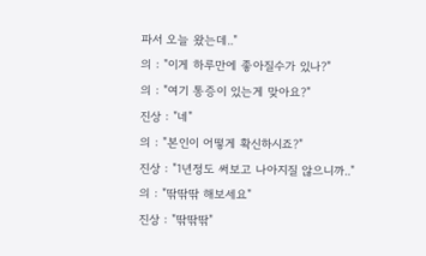파서 오늘 왔는데.."
의 : "이게 하루만에 좋아질수가 있나?"
의 : "여기 통증이 있는게 맞아요?"
진상 : "네"
의 : "본인이 어떻게 확신하시죠?"
진상 : "1년정도 써보고 나아지질 않으니까.."
의 : "딲딲딲 해보세요"
진상 : "딲딲딲"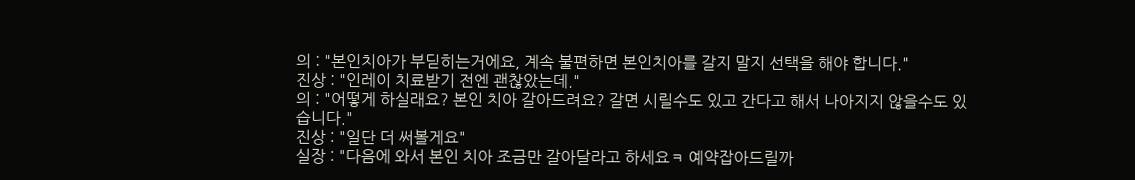의 : "본인치아가 부딛히는거에요, 계속 불편하면 본인치아를 갈지 말지 선택을 해야 합니다."
진상 : "인레이 치료받기 전엔 괜찮았는데."
의 : "어떻게 하실래요? 본인 치아 갈아드려요? 갈면 시릴수도 있고 간다고 해서 나아지지 않을수도 있습니다."
진상 : "일단 더 써볼게요"
실장 : "다음에 와서 본인 치아 조금만 갈아달라고 하세요ㅋ 예약잡아드릴까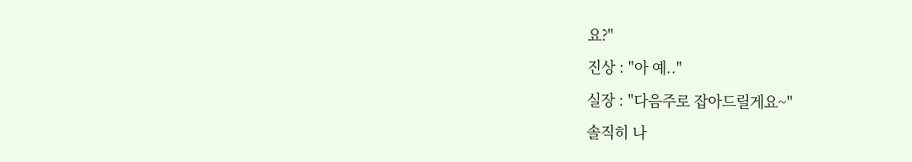요?"
진상 : "아 예.."
실장 : "다음주로 잡아드릴게요~"
솔직히 나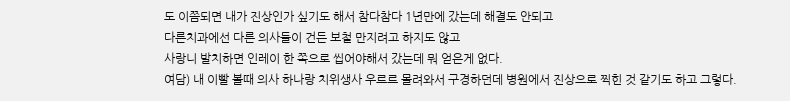도 이쯤되면 내가 진상인가 싶기도 해서 참다참다 1년만에 갔는데 해결도 안되고
다른치과에선 다른 의사들이 건든 보철 만지려고 하지도 않고
사랑니 발치하면 인레이 한 쪽으로 씹어야해서 갔는데 뭐 얻은게 없다.
여담) 내 이빨 볼때 의사 하나랑 치위생사 우르르 몰려와서 구경하던데 병원에서 진상으로 찍힌 것 같기도 하고 그렇다.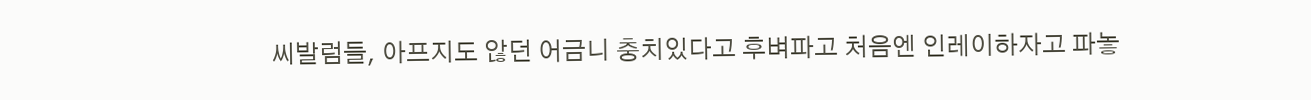씨발럼들, 아프지도 않던 어금니 충치있다고 후벼파고 처음엔 인레이하자고 파놓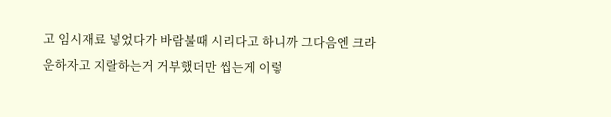고 임시재료 넣었다가 바람불때 시리다고 하니까 그다음엔 크라운하자고 지랄하는거 거부했더만 씹는게 이렇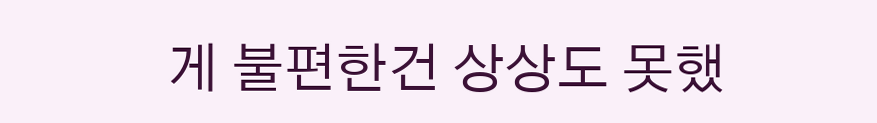게 불편한건 상상도 못했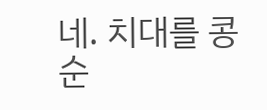네. 치대를 콩순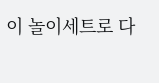이 놀이세트로 다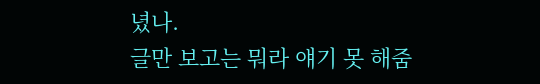녔나.
글만 보고는 뭐라 얘기 못 해줌